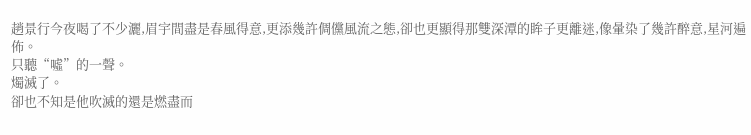趙景行今夜喝了不少灑,眉宇間盡是春風得意,更添幾許倜儻風流之態,卻也更顯得那雙深潭的眸子更離迷,像暈染了幾許醉意,星河遍佈。
只聽“噓”的一聲。
燭滅了。
卻也不知是他吹滅的還是燃盡而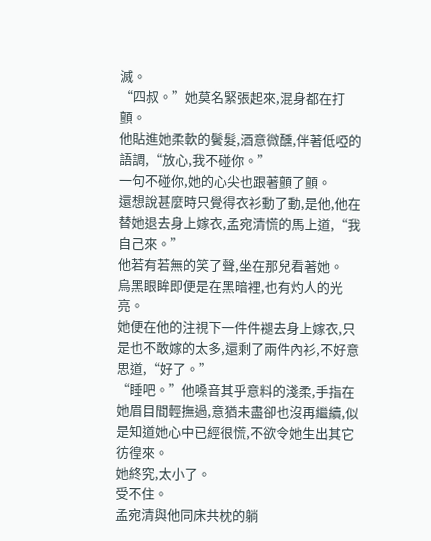滅。
“四叔。”她莫名緊張起來,混身都在打顫。
他貼進她柔軟的鬢髮,酒意微醺,伴著低啞的語調,“放心,我不碰你。”
一句不碰你,她的心尖也跟著顫了顫。
還想說甚麼時只覺得衣衫動了動,是他,他在替她退去身上嫁衣,孟宛清慌的馬上道,“我自己來。”
他若有若無的笑了聲,坐在那兒看著她。
烏黑眼眸即便是在黑暗裡,也有灼人的光亮。
她便在他的注視下一件件褪去身上嫁衣,只是也不敢嫁的太多,還剩了兩件內衫,不好意思道,“好了。”
“睡吧。”他嗓音其乎意料的淺柔,手指在她眉目間輕撫過,意猶未盡卻也沒再繼續,似是知道她心中已經很慌,不欲令她生出其它彷徨來。
她終究,太小了。
受不住。
孟宛清與他同床共枕的躺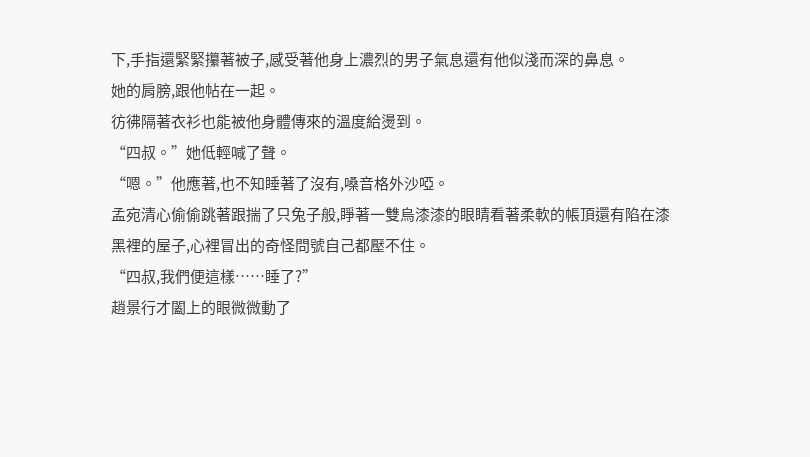下,手指還緊緊攥著被子,感受著他身上濃烈的男子氣息還有他似淺而深的鼻息。
她的肩膀,跟他帖在一起。
彷彿隔著衣衫也能被他身體傳來的溫度給燙到。
“四叔。”她低輕喊了聲。
“嗯。”他應著,也不知睡著了沒有,嗓音格外沙啞。
孟宛清心偷偷跳著跟揣了只兔子般,睜著一雙烏漆漆的眼睛看著柔軟的帳頂還有陷在漆黑裡的屋子,心裡冒出的奇怪問號自己都壓不住。
“四叔,我們便這樣……睡了?”
趙景行才闔上的眼微微動了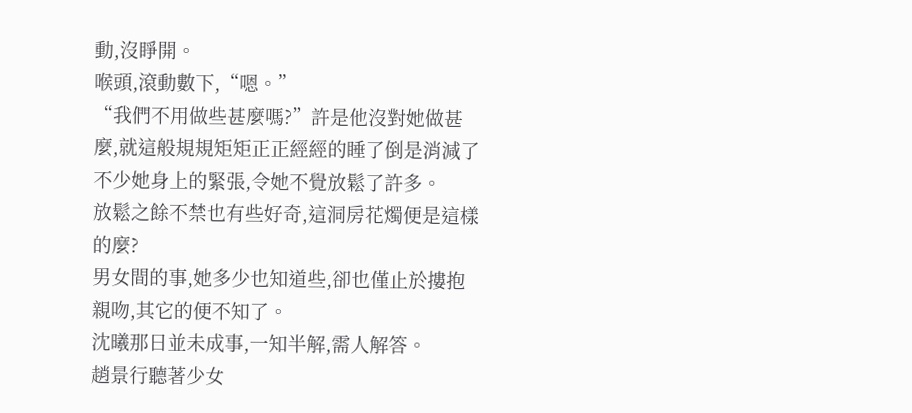動,沒睜開。
喉頭,滾動數下,“嗯。”
“我們不用做些甚麼嗎?”許是他沒對她做甚麼,就這般規規矩矩正正經經的睡了倒是消減了不少她身上的緊張,令她不覺放鬆了許多。
放鬆之餘不禁也有些好奇,這洞房花燭便是這樣的麼?
男女間的事,她多少也知道些,卻也僅止於摟抱親吻,其它的便不知了。
沈曦那日並未成事,一知半解,需人解答。
趙景行聽著少女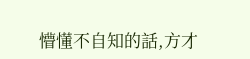懵懂不自知的話,方才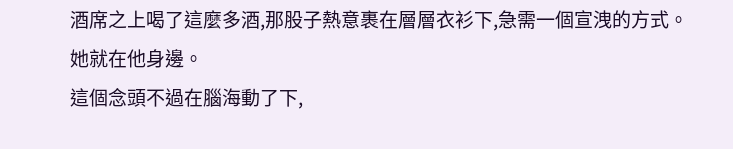酒席之上喝了這麼多酒,那股子熱意裹在層層衣衫下,急需一個宣洩的方式。
她就在他身邊。
這個念頭不過在腦海動了下,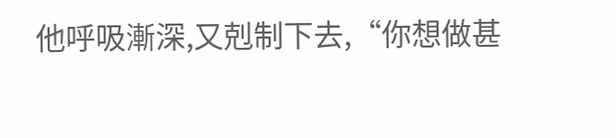他呼吸漸深,又剋制下去,“你想做甚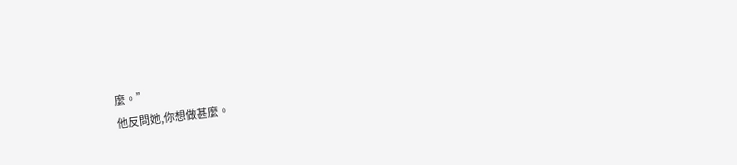麼。”
他反問她,你想做甚麼。